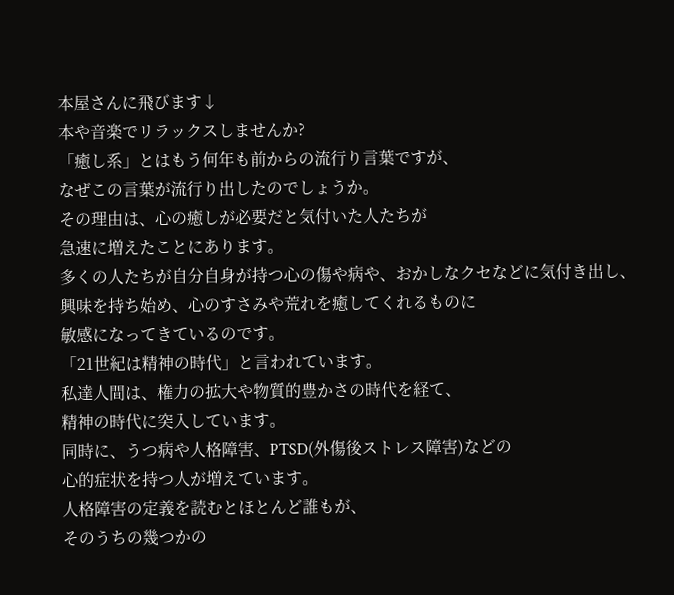本屋さんに飛びます↓
本や音楽でリラックスしませんか?
「癒し系」とはもう何年も前からの流行り言葉ですが、
なぜこの言葉が流行り出したのでしょうか。
その理由は、心の癒しが必要だと気付いた人たちが
急速に増えたことにあります。
多くの人たちが自分自身が持つ心の傷や病や、おかしなクセなどに気付き出し、
興味を持ち始め、心のすさみや荒れを癒してくれるものに
敏感になってきているのです。
「21世紀は精神の時代」と言われています。
私達人間は、権力の拡大や物質的豊かさの時代を経て、
精神の時代に突入しています。
同時に、うつ病や人格障害、PTSD(外傷後ストレス障害)などの
心的症状を持つ人が増えています。
人格障害の定義を読むとほとんど誰もが、
そのうちの幾つかの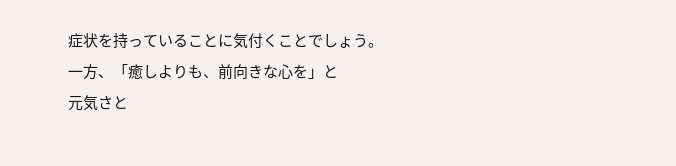症状を持っていることに気付くことでしょう。
一方、「癒しよりも、前向きな心を」と
元気さと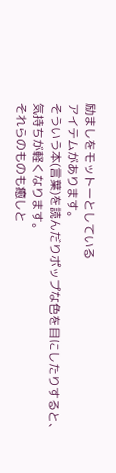励ましをモットーとしている
アイテムがあります。
そういう本(言葉)を読んだりポップな色を目にしたりすると、
気持ちが軽くなります。
それらのものも癒しと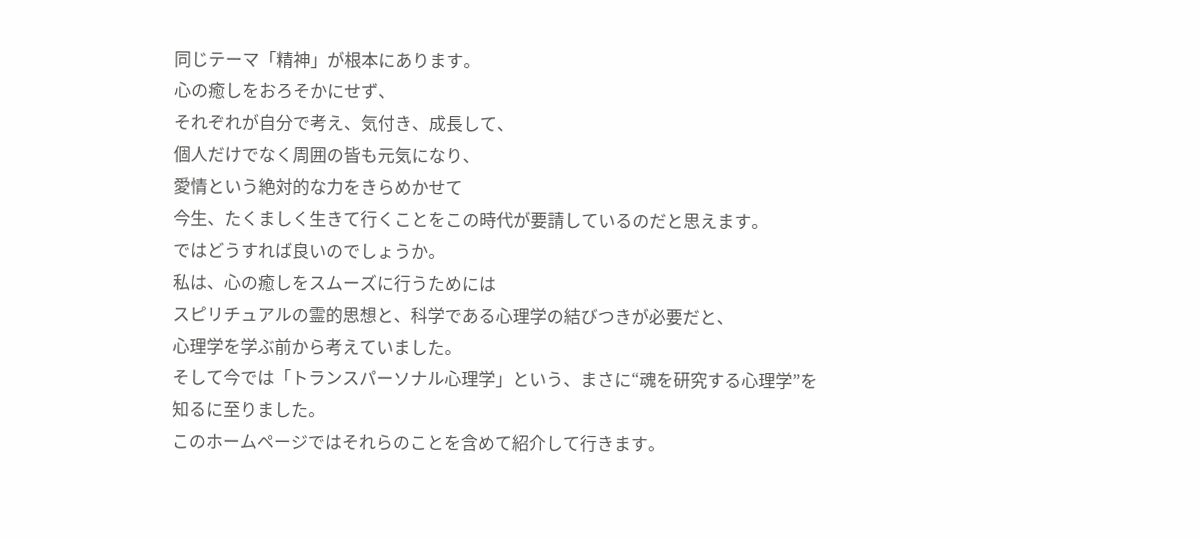同じテーマ「精神」が根本にあります。
心の癒しをおろそかにせず、
それぞれが自分で考え、気付き、成長して、
個人だけでなく周囲の皆も元気になり、
愛情という絶対的な力をきらめかせて
今生、たくましく生きて行くことをこの時代が要請しているのだと思えます。
ではどうすれば良いのでしょうか。
私は、心の癒しをスムーズに行うためには
スピリチュアルの霊的思想と、科学である心理学の結びつきが必要だと、
心理学を学ぶ前から考えていました。
そして今では「トランスパーソナル心理学」という、まさに“魂を研究する心理学”を
知るに至りました。
このホームページではそれらのことを含めて紹介して行きます。